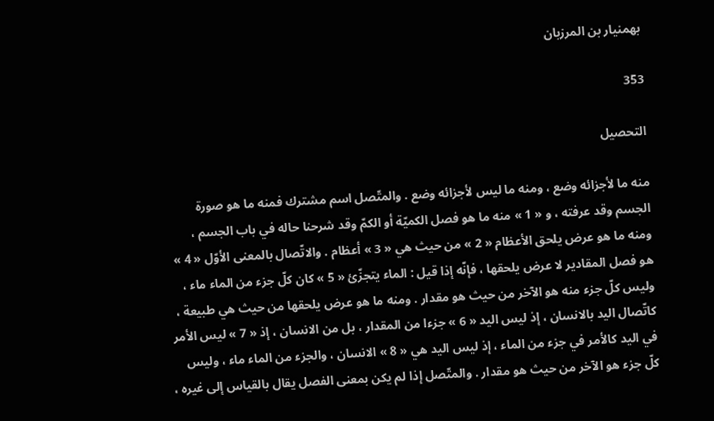بهمنيار بن المرزبان

353

التحصيل

منه ما لأجزائه وضع ، ومنه ما ليس لأجزائه وضع . والمتّصل اسم مشترك فمنه ما هو صورة الجسم وقد عرفته ، و « 1 » منه ما هو فصل الكميّة أو الكمّ وقد شرحنا حاله في باب الجسم ، ومنه ما هو عرض يلحق الأعظام « 2 » من حيث هي « 3 » أعظام . والاتّصال بالمعنى الأوّل « 4 » هو فصل المقادير لا عرض يلحقها ، فإنّه إذا قيل : الماء يتجزّئ « 5 » كان كلّ جزء من الماء ماء ، وليس كلّ جزء منه هو الآخر من حيث هو مقدار . ومنه ما هو عرض يلحقها من حيث هي طبيعة ، كاتّصال اليد بالانسان ، إذ ليس اليد « 6 » جزءا من المقدار ، بل من الانسان ، إذ « 7 » ليس الأمر في اليد كالأمر في جزء من الماء ، إذ ليس اليد هي « 8 » الانسان ، والجزء من الماء ماء ، وليس كلّ جزء هو الآخر من حيث هو مقدار . والمتّصل إذا لم يكن بمعنى الفصل يقال بالقياس إلى غيره ،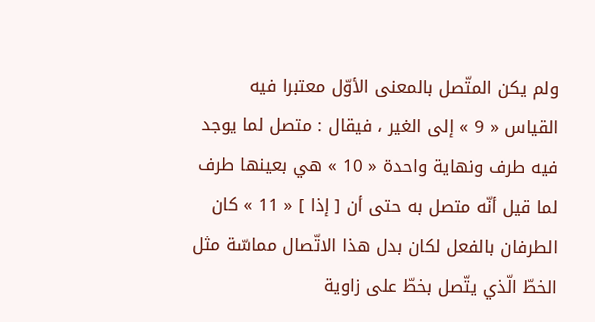ولم يكن المتّصل بالمعنى الأوّل معتبرا فيه القياس « 9 » إلى الغير ، فيقال : متصل لما يوجد فيه طرف ونهاية واحدة « 10 » هي بعينها طرف لما قيل أنّه متصل به حتى أن [ إذا ] « 11 » كان الطرفان بالفعل لكان بدل هذا الاتّصال مماسّة مثل الخطّ الّذي يتّصل بخطّ على زاوية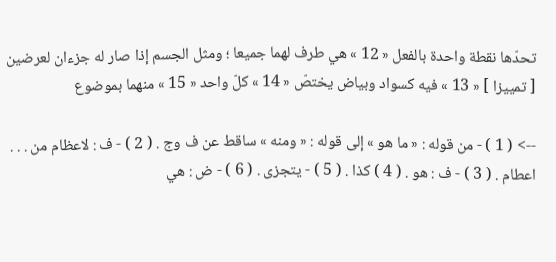تحدّها نقطة واحدة بالفعل « 12 » هي طرف لهما جميعا ؛ ومثل الجسم إذا صار له جزءان لعرضين [ تمييزا ] « 13 » فيه كسواد وبياض يختصّ « 14 » كلّ واحد « 15 » منهما بموضوع

--> ( 1 ) - من قوله : « ما هو » إلى قوله : « ومنه » ساقط عن ف وج . ( 2 ) - ف : لاعظام من . . . اعطام . ( 3 ) - ف : هو . ( 4 ) كذا . ( 5 ) - يتجزى . ( 6 ) - ض : هي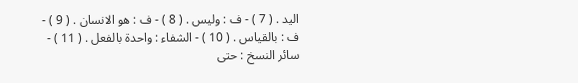اليد . ( 7 ) - ف : وليس . ( 8 ) - ف : هو الانسان . ( 9 ) - ف : بالقياس . ( 10 ) - الشفاء : واحدة بالفعل . ( 11 ) - سائر النسخ : حتى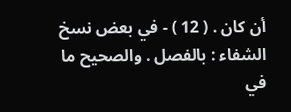أن كان . ( 12 ) - في بعض نسخ الشفاء : بالفصل . والصحيح ما في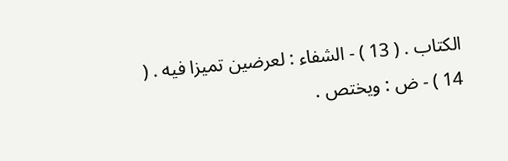الكتاب . ( 13 ) - الشفاء : لعرضين تميزا فيه . ( 14 ) - ض : ويختص .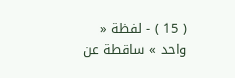( 15 ) - لفظة « واحد » ساقطة عن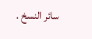سائر النسخ .